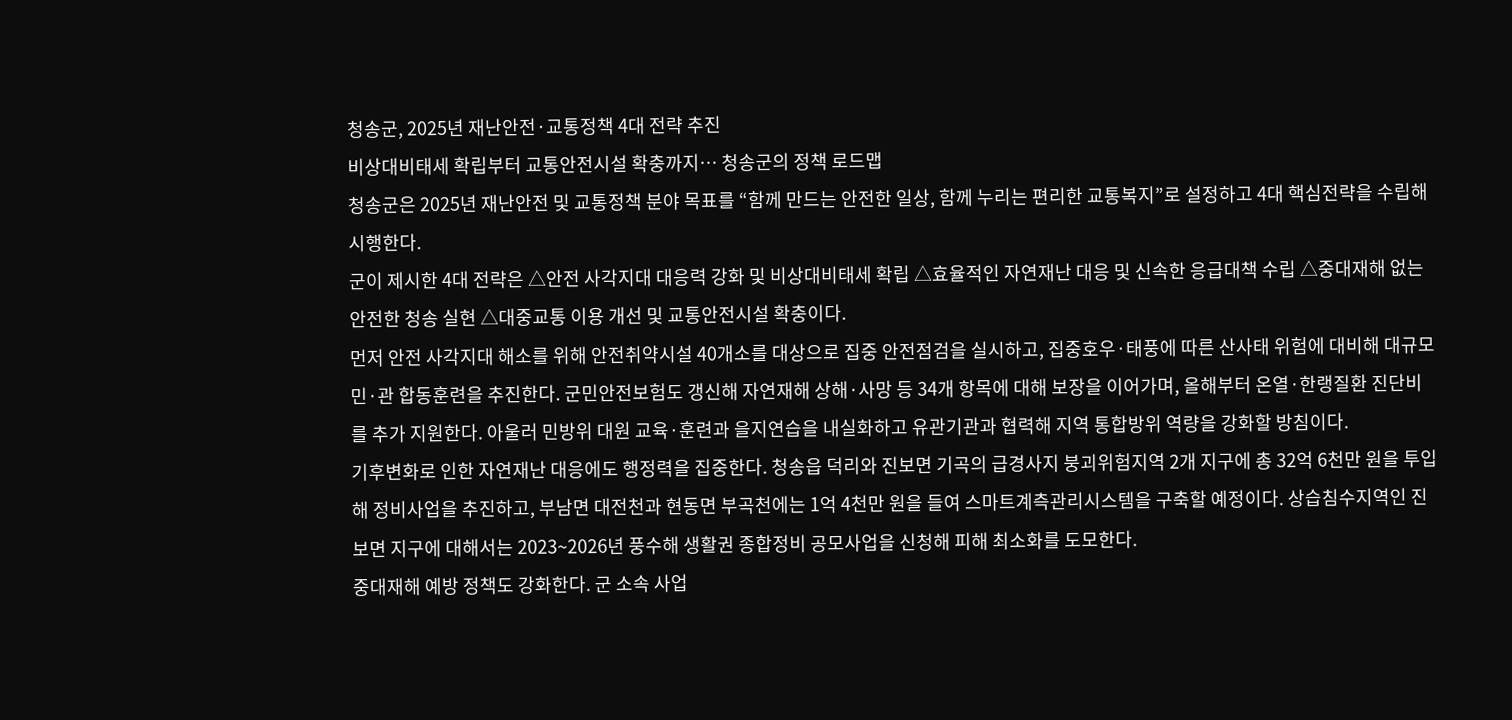청송군, 2025년 재난안전·교통정책 4대 전략 추진
비상대비태세 확립부터 교통안전시설 확충까지… 청송군의 정책 로드맵
청송군은 2025년 재난안전 및 교통정책 분야 목표를 “함께 만드는 안전한 일상, 함께 누리는 편리한 교통복지”로 설정하고 4대 핵심전략을 수립해 시행한다.
군이 제시한 4대 전략은 △안전 사각지대 대응력 강화 및 비상대비태세 확립 △효율적인 자연재난 대응 및 신속한 응급대책 수립 △중대재해 없는 안전한 청송 실현 △대중교통 이용 개선 및 교통안전시설 확충이다.
먼저 안전 사각지대 해소를 위해 안전취약시설 40개소를 대상으로 집중 안전점검을 실시하고, 집중호우·태풍에 따른 산사태 위험에 대비해 대규모 민·관 합동훈련을 추진한다. 군민안전보험도 갱신해 자연재해 상해·사망 등 34개 항목에 대해 보장을 이어가며, 올해부터 온열·한랭질환 진단비를 추가 지원한다. 아울러 민방위 대원 교육·훈련과 을지연습을 내실화하고 유관기관과 협력해 지역 통합방위 역량을 강화할 방침이다.
기후변화로 인한 자연재난 대응에도 행정력을 집중한다. 청송읍 덕리와 진보면 기곡의 급경사지 붕괴위험지역 2개 지구에 총 32억 6천만 원을 투입해 정비사업을 추진하고, 부남면 대전천과 현동면 부곡천에는 1억 4천만 원을 들여 스마트계측관리시스템을 구축할 예정이다. 상습침수지역인 진보면 지구에 대해서는 2023~2026년 풍수해 생활권 종합정비 공모사업을 신청해 피해 최소화를 도모한다.
중대재해 예방 정책도 강화한다. 군 소속 사업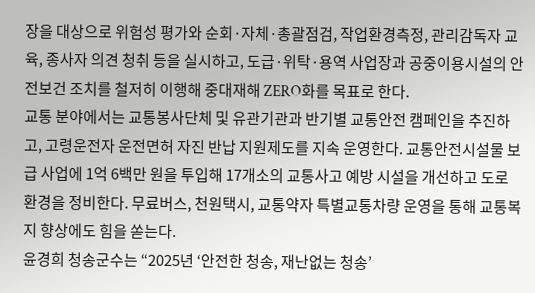장을 대상으로 위험성 평가와 순회·자체·총괄점검, 작업환경측정, 관리감독자 교육, 종사자 의견 청취 등을 실시하고, 도급·위탁·용역 사업장과 공중이용시설의 안전보건 조치를 철저히 이행해 중대재해 ZERO화를 목표로 한다.
교통 분야에서는 교통봉사단체 및 유관기관과 반기별 교통안전 캠페인을 추진하고, 고령운전자 운전면허 자진 반납 지원제도를 지속 운영한다. 교통안전시설물 보급 사업에 1억 6백만 원을 투입해 17개소의 교통사고 예방 시설을 개선하고 도로 환경을 정비한다. 무료버스, 천원택시, 교통약자 특별교통차량 운영을 통해 교통복지 향상에도 힘을 쏟는다.
윤경희 청송군수는 “2025년 ‘안전한 청송, 재난없는 청송’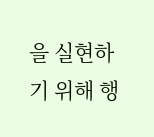을 실현하기 위해 행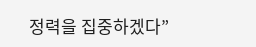정력을 집중하겠다”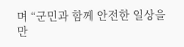며 “군민과 함께 안전한 일상을 만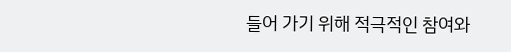들어 가기 위해 적극적인 참여와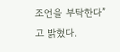조언을 부탁한다”고 밝혔다.